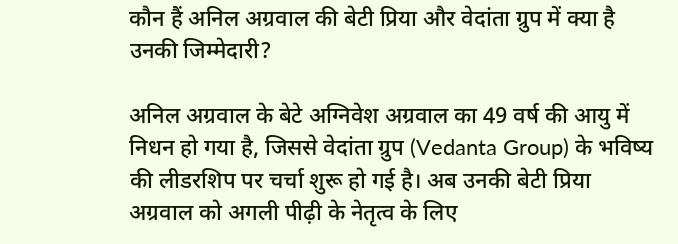कौन हैं अनिल अग्रवाल की बेटी प्रिया और वेदांता ग्रुप में क्या है उनकी जिम्मेदारी?

अनिल अग्रवाल के बेटे अग्निवेश अग्रवाल का 49 वर्ष की आयु में निधन हो गया है, जिससे वेदांता ग्रुप (Vedanta Group) के भविष्य की लीडरशिप पर चर्चा शुरू हो गई है। अब उनकी बेटी प्रिया अग्रवाल को अगली पीढ़ी के नेतृत्व के लिए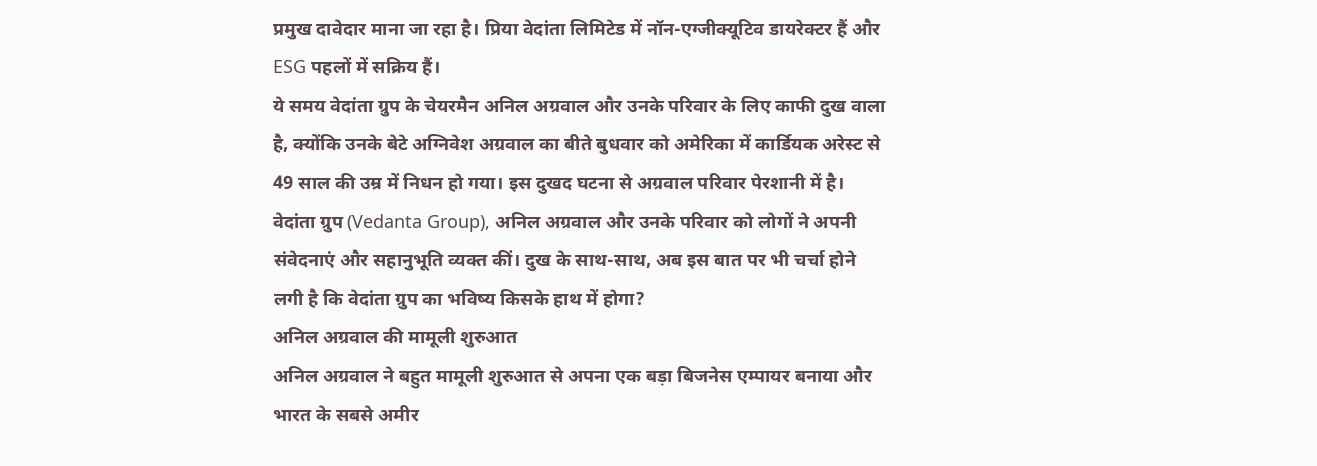प्रमुख दावेदार माना जा रहा है। प्रिया वेदांता लिमिटेड में नॉन-एग्जीक्यूटिव डायरेक्टर हैं और ESG पहलों में सक्रिय हैं।
ये समय वेदांता ग्रुप के चेयरमैन अनिल अग्रवाल और उनके परिवार के लिए काफी दुख वाला है, क्योंकि उनके बेटे अग्निवेश अग्रवाल का बीते बुधवार को अमेरिका में कार्डियक अरेस्ट से 49 साल की उम्र में निधन हो गया। इस दुखद घटना से अग्रवाल परिवार पेरशानी में है। वेदांता ग्रुप (Vedanta Group), अनिल अग्रवाल और उनके परिवार को लोगों ने अपनी संवेदनाएं और सहानुभूति व्यक्त कीं। दुख के साथ-साथ, अब इस बात पर भी चर्चा होने लगी है कि वेदांता ग्रुप का भविष्य किसके हाथ में होगा?
अनिल अग्रवाल की मामूली शुरुआत
अनिल अग्रवाल ने बहुत मामूली शुरुआत से अपना एक बड़ा बिजनेस एम्पायर बनाया और भारत के सबसे अमीर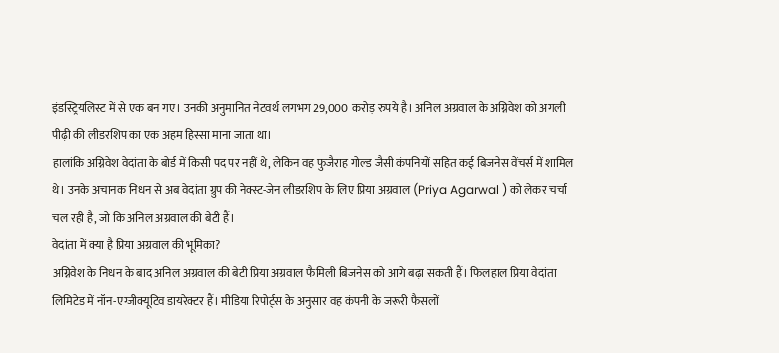इंडस्ट्रियलिस्ट में से एक बन गए। उनकी अनुमानित नेटवर्थ लगभग 29,000 करोड़ रुपये है। अनिल अग्रवाल के अग्निवेश को अगली पीढ़ी की लीडरशिप का एक अहम हिस्सा माना जाता था।
हालांकि अग्निवेश वेदांता के बोर्ड में किसी पद पर नहीं थे, लेकिन वह फुजैराह गोल्ड जैसी कंपनियों सहित कई बिजनेस वेंचर्स में शामिल थे। उनके अचानक निधन से अब वेदांता ग्रुप की नेक्स्ट-जेन लीडरशिप के लिए प्रिया अग्रवाल (Priya Agarwal ) को लेकर चर्चा चल रही है, जो कि अनिल अग्रवाल की बेटी हैं।
वेदांता में क्या है प्रिया अग्रवाल की भूमिका?
अग्निवेश के निधन के बाद अनिल अग्रवाल की बेटी प्रिया अग्रवाल फैमिली बिजनेस को आगे बढ़ा सकती हैं। फिलहाल प्रिया वेदांता लिमिटेड में नॉन-एग्जीक्यूटिव डायरेक्टर हैं। मीडिया रिपोर्ट्स के अनुसार वह कंपनी के जरूरी फैसलों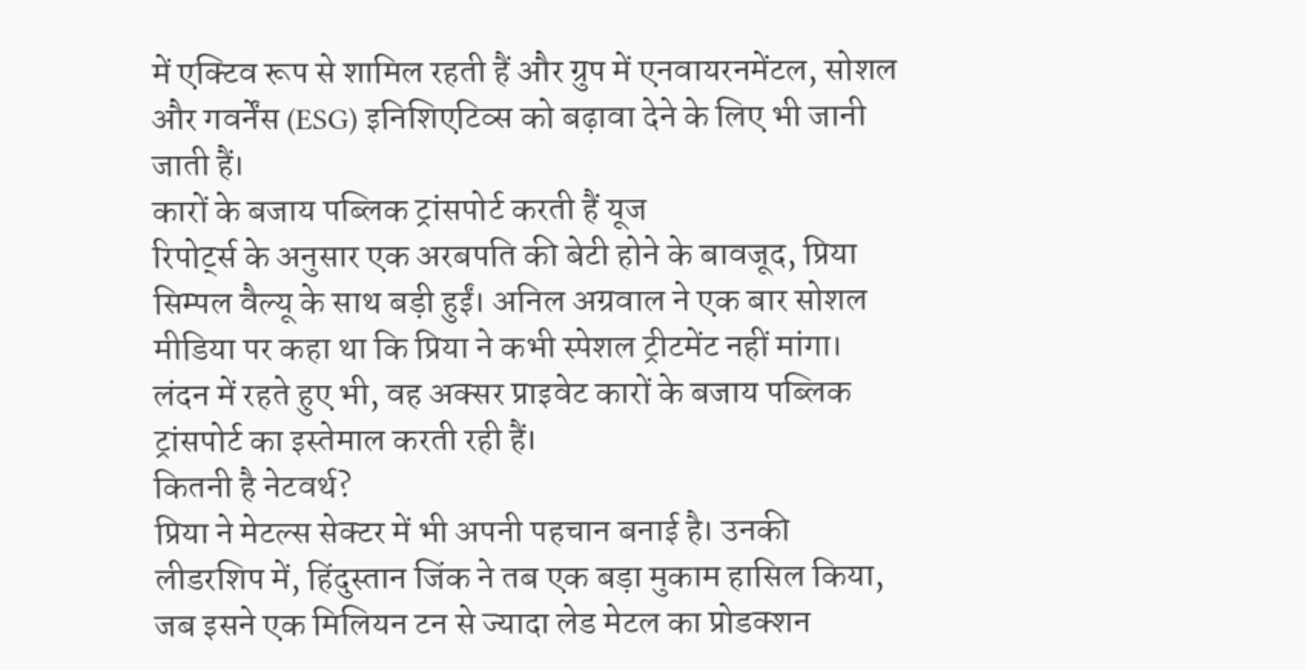में एक्टिव रूप से शामिल रहती हैं और ग्रुप में एनवायरनमेंटल, सोशल और गवर्नेंस (ESG) इनिशिएटिव्स को बढ़ावा देने के लिए भी जानी जाती हैं।
कारों के बजाय पब्लिक ट्रांसपोर्ट करती हैं यूज
रिपोर्ट्स के अनुसार एक अरबपति की बेटी होने के बावजूद, प्रिया सिम्पल वैल्यू के साथ बड़ी हुईं। अनिल अग्रवाल ने एक बार सोशल मीडिया पर कहा था कि प्रिया ने कभी स्पेशल ट्रीटमेंट नहीं मांगा। लंदन में रहते हुए भी, वह अक्सर प्राइवेट कारों के बजाय पब्लिक ट्रांसपोर्ट का इस्तेमाल करती रही हैं।
कितनी है नेटवर्थ?
प्रिया ने मेटल्स सेक्टर में भी अपनी पहचान बनाई है। उनकी लीडरशिप में, हिंदुस्तान जिंक ने तब एक बड़ा मुकाम हासिल किया, जब इसने एक मिलियन टन से ज्यादा लेड मेटल का प्रोडक्शन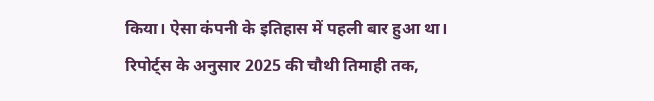किया। ऐसा कंपनी के इतिहास में पहली बार हुआ था।
रिपोर्ट्स के अनुसार 2025 की चौथी तिमाही तक,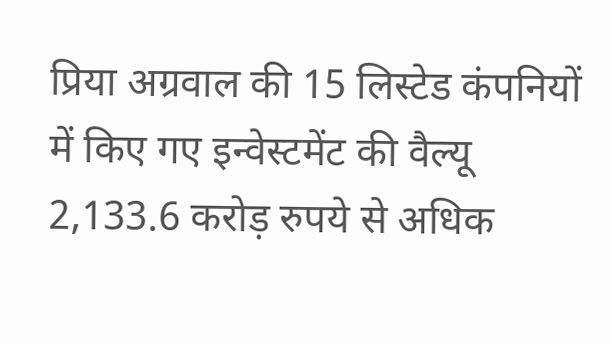प्रिया अग्रवाल की 15 लिस्टेड कंपनियों में किए गए इन्वेस्टमेंट की वैल्यू 2,133.6 करोड़ रुपये से अधिक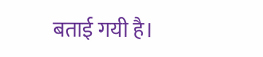बताई गयी है।